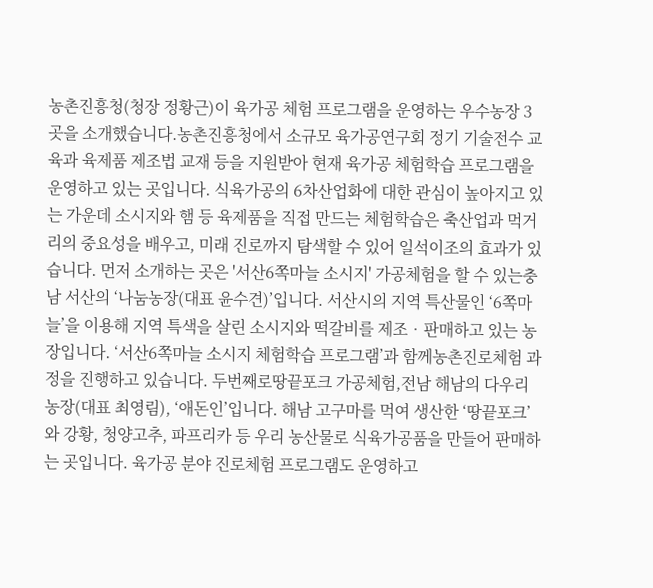농촌진흥청(청장 정황근)이 육가공 체험 프로그램을 운영하는 우수농장 3곳을 소개했습니다.농촌진흥청에서 소규모 육가공연구회 정기 기술전수 교육과 육제품 제조법 교재 등을 지원받아 현재 육가공 체험학습 프로그램을 운영하고 있는 곳입니다. 식육가공의 6차산업화에 대한 관심이 높아지고 있는 가운데 소시지와 햄 등 육제품을 직접 만드는 체험학습은 축산업과 먹거리의 중요성을 배우고, 미래 진로까지 탐색할 수 있어 일석이조의 효과가 있습니다. 먼저 소개하는 곳은 '서산6쪽마늘 소시지' 가공체험을 할 수 있는충남 서산의 ‘나눔농장(대표 윤수견)’입니다. 서산시의 지역 특산물인 ‘6쪽마늘’을 이용해 지역 특색을 살린 소시지와 떡갈비를 제조‧판매하고 있는 농장입니다. ‘서산6쪽마늘 소시지 체험학습 프로그램’과 함께농촌진로체험 과정을 진행하고 있습니다. 두번째로땅끝포크 가공체험,전남 해남의 다우리농장(대표 최영림), ‘애돈인’입니다. 해남 고구마를 먹여 생산한 ‘땅끝포크’와 강황, 청양고추, 파프리카 등 우리 농산물로 식육가공품을 만들어 판매하는 곳입니다. 육가공 분야 진로체험 프로그램도 운영하고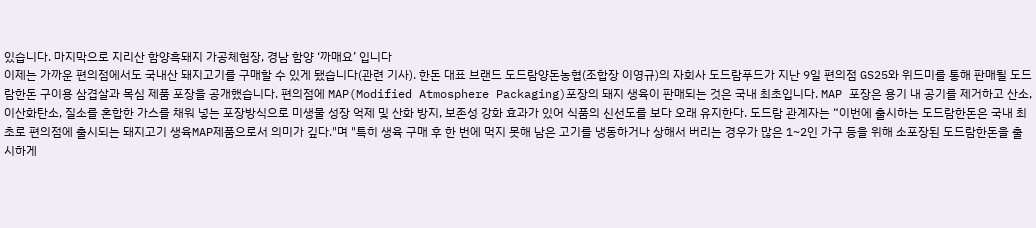있습니다. 마지막으로 지리산 함양흑돼지 가공체험장, 경남 함양 ‘까매요’ 입니다
이제는 가까운 편의점에서도 국내산 돼지고기를 구매할 수 있게 됐습니다(관련 기사). 한돈 대표 브랜드 도드람양돈농협(조합장 이영규)의 자회사 도드람푸드가 지난 9일 편의점 GS25와 위드미를 통해 판매될 도드람한돈 구이용 삼겹살과 목심 제품 포장을 공개했습니다. 편의점에 MAP(Modified Atmosphere Packaging)포장의 돼지 생육이 판매되는 것은 국내 최초입니다. MAP 포장은 용기 내 공기를 제거하고 산소, 이산화탄소, 질소를 혼합한 가스를 채워 넣는 포장방식으로 미생물 성장 억제 및 산화 방지, 보존성 강화 효과가 있어 식품의 신선도를 보다 오래 유지한다. 도드람 관계자는 “이번에 출시하는 도드람한돈은 국내 최초로 편의점에 출시되는 돼지고기 생육MAP제품으로서 의미가 깊다."며 "특히 생육 구매 후 한 번에 먹지 못해 남은 고기를 냉동하거나 상해서 버리는 경우가 많은 1~2인 가구 등을 위해 소포장된 도드람한돈을 출시하게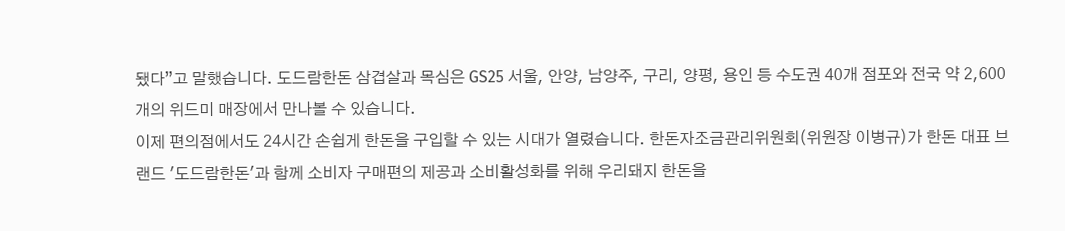됐다”고 말했습니다. 도드람한돈 삼겹살과 목심은 GS25 서울, 안양, 남양주, 구리, 양평, 용인 등 수도권 40개 점포와 전국 약 2,600개의 위드미 매장에서 만나볼 수 있습니다.
이제 편의점에서도 24시간 손쉽게 한돈을 구입할 수 있는 시대가 열렸습니다. 한돈자조금관리위원회(위원장 이병규)가 한돈 대표 브랜드 '도드람한돈'과 함께 소비자 구매편의 제공과 소비활성화를 위해 우리돼지 한돈을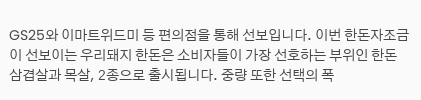GS25와 이마트위드미 등 편의점을 통해 선보입니다. 이번 한돈자조금이 선보이는 우리돼지 한돈은 소비자들이 가장 선호하는 부위인 한돈 삼겹살과 목살, 2종으로 출시됩니다. 중량 또한 선택의 폭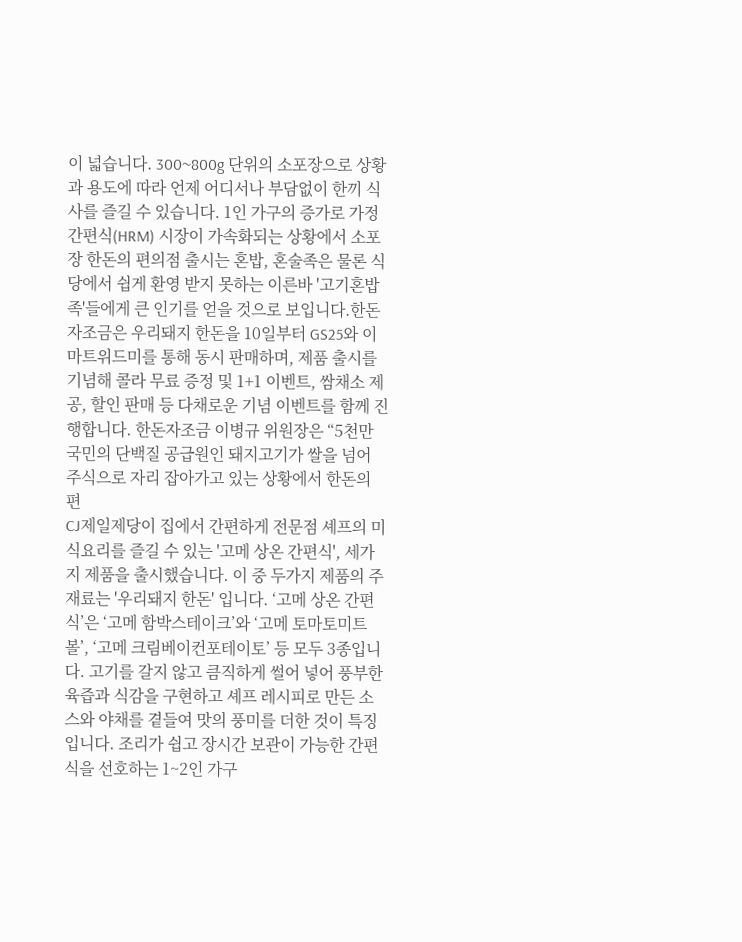이 넓습니다. 300~800g 단위의 소포장으로 상황과 용도에 따라 언제 어디서나 부담없이 한끼 식사를 즐길 수 있습니다. 1인 가구의 증가로 가정 간편식(HRM) 시장이 가속화되는 상황에서 소포장 한돈의 편의점 출시는 혼밥, 혼술족은 물론 식당에서 쉽게 환영 받지 못하는 이른바 '고기혼밥족'들에게 큰 인기를 얻을 것으로 보입니다.한돈자조금은 우리돼지 한돈을 10일부터 GS25와 이마트위드미를 통해 동시 판매하며, 제품 출시를 기념해 콜라 무료 증정 및 1+1 이벤트, 쌈채소 제공, 할인 판매 등 다채로운 기념 이벤트를 함께 진행합니다. 한돈자조금 이병규 위원장은 “5천만 국민의 단백질 공급원인 돼지고기가 쌀을 넘어 주식으로 자리 잡아가고 있는 상황에서 한돈의 편
CJ제일제당이 집에서 간편하게 전문점 셰프의 미식요리를 즐길 수 있는 '고메 상온 간편식', 세가지 제품을 출시했습니다. 이 중 두가지 제품의 주 재료는 '우리돼지 한돈' 입니다. ‘고메 상온 간편식’은 ‘고메 함박스테이크’와 ‘고메 토마토미트볼’, ‘고메 크림베이컨포테이토’ 등 모두 3종입니다. 고기를 갈지 않고 큼직하게 썰어 넣어 풍부한 육즙과 식감을 구현하고 셰프 레시피로 만든 소스와 야채를 곁들여 맛의 풍미를 더한 것이 특징입니다. 조리가 쉽고 장시간 보관이 가능한 간편식을 선호하는 1~2인 가구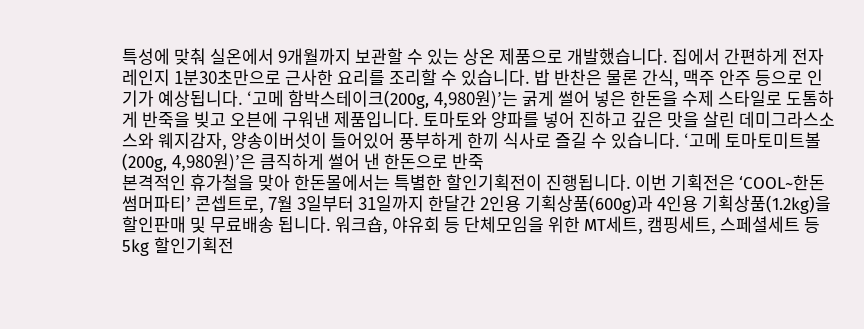특성에 맞춰 실온에서 9개월까지 보관할 수 있는 상온 제품으로 개발했습니다. 집에서 간편하게 전자레인지 1분30초만으로 근사한 요리를 조리할 수 있습니다. 밥 반찬은 물론 간식, 맥주 안주 등으로 인기가 예상됩니다. ‘고메 함박스테이크(200g, 4,980원)’는 굵게 썰어 넣은 한돈을 수제 스타일로 도톰하게 반죽을 빚고 오븐에 구워낸 제품입니다. 토마토와 양파를 넣어 진하고 깊은 맛을 살린 데미그라스소스와 웨지감자, 양송이버섯이 들어있어 풍부하게 한끼 식사로 즐길 수 있습니다. ‘고메 토마토미트볼(200g, 4,980원)’은 큼직하게 썰어 낸 한돈으로 반죽
본격적인 휴가철을 맞아 한돈몰에서는 특별한 할인기획전이 진행됩니다. 이번 기획전은 ‘COOL~한돈 썸머파티’ 콘셉트로, 7월 3일부터 31일까지 한달간 2인용 기획상품(600g)과 4인용 기획상품(1.2kg)을 할인판매 및 무료배송 됩니다. 워크숍, 야유회 등 단체모임을 위한 MT세트, 캠핑세트, 스페셜세트 등 5kg 할인기획전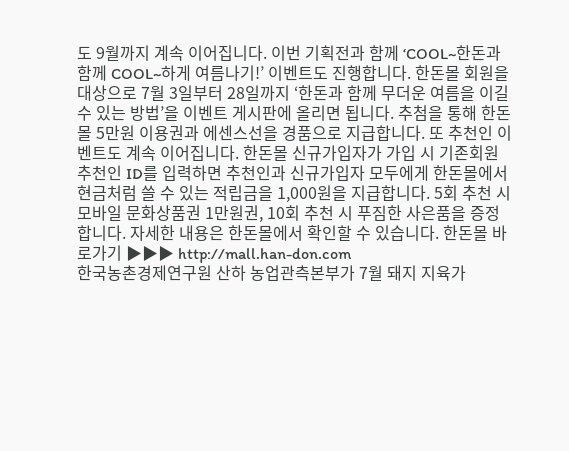도 9월까지 계속 이어집니다. 이번 기획전과 함께 ‘COOL~한돈과 함께 COOL~하게 여름나기!’ 이벤트도 진행합니다. 한돈몰 회원을 대상으로 7월 3일부터 28일까지 ‘한돈과 함께 무더운 여름을 이길 수 있는 방법’을 이벤트 게시판에 올리면 됩니다. 추첨을 통해 한돈몰 5만원 이용권과 에센스선을 경품으로 지급합니다. 또 추천인 이벤트도 계속 이어집니다. 한돈몰 신규가입자가 가입 시 기존회원 추천인 ID를 입력하면 추천인과 신규가입자 모두에게 한돈몰에서 현금처럼 쓸 수 있는 적립금을 1,000원을 지급합니다. 5회 추천 시 모바일 문화상품권 1만원권, 10회 추천 시 푸짐한 사은품을 증정합니다. 자세한 내용은 한돈몰에서 확인할 수 있습니다. 한돈몰 바로가기 ▶▶▶ http://mall.han-don.com
한국농촌경제연구원 산하 농업관측본부가 7월 돼지 지육가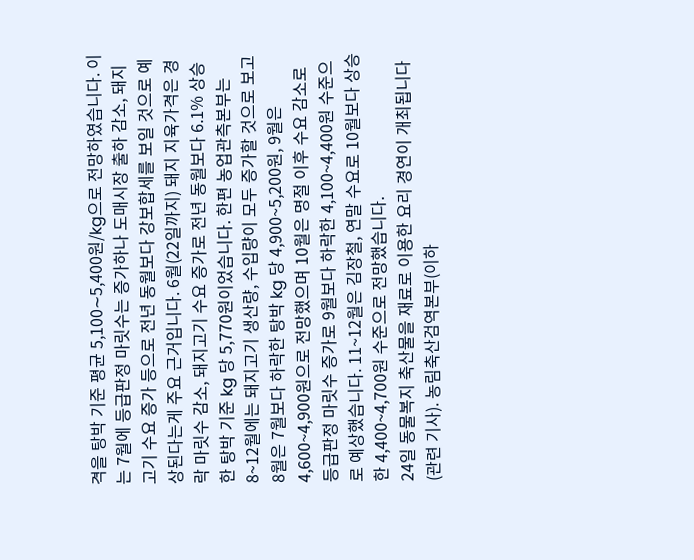격을 탕박 기준 평균 5,100∼5,400원/kg으로 전망하였습니다. 이는 7월에 등급판정 마릿수는 증가하나 도매시장 출하 감소, 돼지고기 수요 증가 등으로 전년 동월보다 강보합세를 보일 것으로 예상된다는게 주요 근거입니다. 6월(22일까지) 돼지 지육가격은 경락 마릿수 감소, 돼지고기 수요 증가로 전년 동월보다 6.1% 상승한 탕박 기준 kg 당 5,770원이었습니다. 한편 농업관측본부는 8~12월에는 돼지고기 생산량, 수입량이 모두 증가할 것으로 보고 8월은 7월보다 하락한 탕박 kg 당 4,900~5,200원, 9월은 4,600~4,900원으로 전망했으며 10월은 명절 이후 수요 감소로 등급판정 마릿수 증가로 9월보다 하락한 4,100~4,400원 수준으로 예상했습니다. 11~12월은 김장철, 연말 수요로 10월보다 상승한 4,400~4,700원 수준으로 전망했습니다.
24일 동물복지 축산물을 재료로 이용한 요리 경연이 개최됩니다(관련 기사). 농림축산검역본부(이하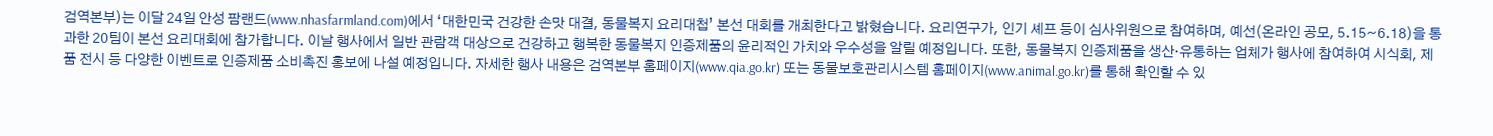검역본부)는 이달 24일 안성 팜랜드(www.nhasfarmland.com)에서 ‘대한민국 건강한 손맛 대결, 동물복지 요리대첩’ 본선 대회를 개최한다고 밝혔습니다. 요리연구가, 인기 셰프 등이 심사위원으로 참여하며, 예선(온라인 공모, 5.15~6.18)을 통과한 20팀이 본선 요리대회에 참가합니다. 이날 행사에서 일반 관람객 대상으로 건강하고 행복한 동물복지 인증제품의 윤리적인 가치와 우수성을 알릴 예정입니다. 또한, 동물복지 인증제품을 생산·유통하는 업체가 행사에 참여하여 시식회, 제품 전시 등 다양한 이벤트로 인증제품 소비촉진 홍보에 나설 예정입니다. 자세한 행사 내용은 검역본부 홈페이지(www.qia.go.kr) 또는 동물보호관리시스템 홈페이지(www.animal.go.kr)를 통해 확인할 수 있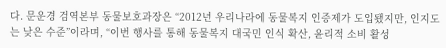다. 문운경 검역본부 동물보호과장은 “2012년 우리나라에 동물복지 인증제가 도입됐지만, 인지도는 낮은 수준”이라며, “이번 행사를 통해 동물복지 대국민 인식 확산, 윤리적 소비 활성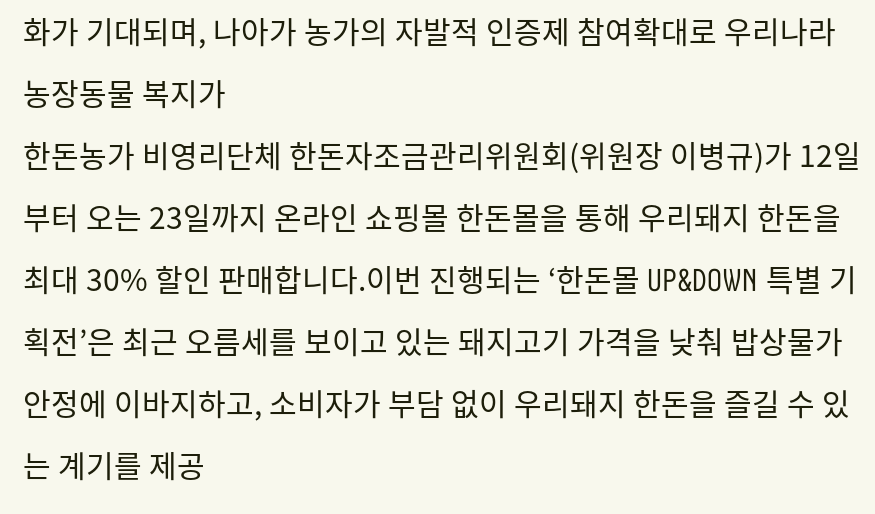화가 기대되며, 나아가 농가의 자발적 인증제 참여확대로 우리나라 농장동물 복지가
한돈농가 비영리단체 한돈자조금관리위원회(위원장 이병규)가 12일부터 오는 23일까지 온라인 쇼핑몰 한돈몰을 통해 우리돼지 한돈을 최대 30% 할인 판매합니다.이번 진행되는 ‘한돈몰 UP&DOWN 특별 기획전’은 최근 오름세를 보이고 있는 돼지고기 가격을 낮춰 밥상물가 안정에 이바지하고, 소비자가 부담 없이 우리돼지 한돈을 즐길 수 있는 계기를 제공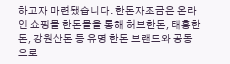하고자 마련됐습니다. 한돈자조금은 온라인 쇼핑몰 한돈몰을 통해 허브한돈, 태흥한돈, 강원산돈 등 유명 한돈 브랜드와 공동으로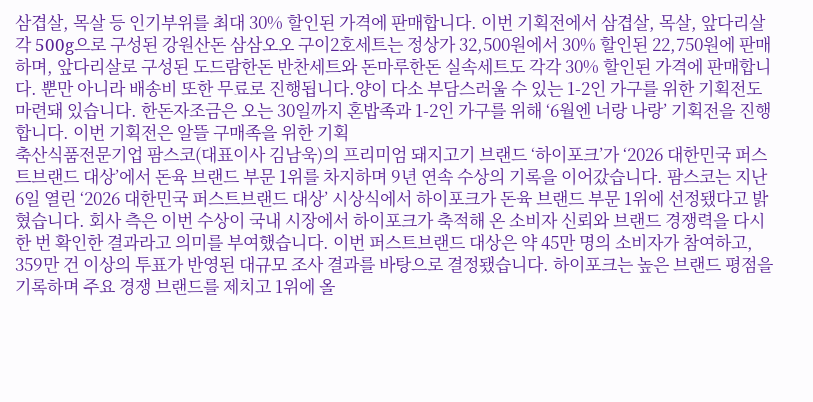삼겹살, 목살 등 인기부위를 최대 30% 할인된 가격에 판매합니다. 이번 기획전에서 삼겹살, 목살, 앞다리살 각 500g으로 구성된 강원산돈 삼삼오오 구이2호세트는 정상가 32,500원에서 30% 할인된 22,750원에 판매하며, 앞다리살로 구성된 도드람한돈 반찬세트와 돈마루한돈 실속세트도 각각 30% 할인된 가격에 판매합니다. 뿐만 아니라 배송비 또한 무료로 진행됩니다.양이 다소 부담스러울 수 있는 1-2인 가구를 위한 기획전도 마련돼 있습니다. 한돈자조금은 오는 30일까지 혼밥족과 1-2인 가구를 위해 ‘6월엔 너랑 나랑’ 기획전을 진행합니다. 이번 기획전은 알뜰 구매족을 위한 기획
축산식품전문기업 팜스코(대표이사 김남욱)의 프리미엄 돼지고기 브랜드 ‘하이포크’가 ‘2026 대한민국 퍼스트브랜드 대상’에서 돈육 브랜드 부문 1위를 차지하며 9년 연속 수상의 기록을 이어갔습니다. 팜스코는 지난 6일 열린 ‘2026 대한민국 퍼스트브랜드 대상’ 시상식에서 하이포크가 돈육 브랜드 부문 1위에 선정됐다고 밝혔습니다. 회사 측은 이번 수상이 국내 시장에서 하이포크가 축적해 온 소비자 신뢰와 브랜드 경쟁력을 다시 한 번 확인한 결과라고 의미를 부여했습니다. 이번 퍼스트브랜드 대상은 약 45만 명의 소비자가 참여하고, 359만 건 이상의 투표가 반영된 대규모 조사 결과를 바탕으로 결정됐습니다. 하이포크는 높은 브랜드 평점을 기록하며 주요 경쟁 브랜드를 제치고 1위에 올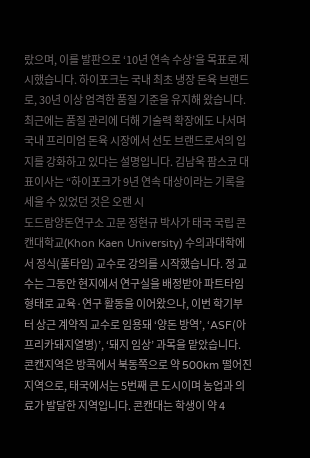랐으며, 이를 발판으로 ‘10년 연속 수상’을 목표로 제시했습니다. 하이포크는 국내 최초 냉장 돈육 브랜드로, 30년 이상 엄격한 품질 기준을 유지해 왔습니다. 최근에는 품질 관리에 더해 기술력 확장에도 나서며 국내 프리미엄 돈육 시장에서 선도 브랜드로서의 입지를 강화하고 있다는 설명입니다. 김남욱 팜스코 대표이사는 “하이포크가 9년 연속 대상이라는 기록을 세울 수 있었던 것은 오랜 시
도드람양돈연구소 고문 정현규 박사가 태국 국립 콘캔대학교(Khon Kaen University) 수의과대학에서 정식(풀타임) 교수로 강의를 시작했습니다. 정 교수는 그동안 현지에서 연구실을 배정받아 파트타임 형태로 교육·연구 활동을 이어왔으나, 이번 학기부터 상근 계약직 교수로 임용돼 ‘양돈 방역’, ‘ASF(아프리카돼지열병)’, ‘돼지 임상’ 과목을 맡았습니다. 콘캔지역은 방콕에서 북동쪽으로 약 500km 떨어진 지역으로, 태국에서는 5번째 큰 도시이며 농업과 의료가 발달한 지역입니다. 콘캔대는 학생이 약 4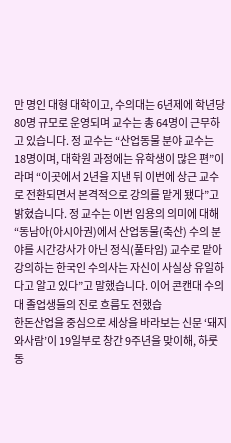만 명인 대형 대학이고, 수의대는 6년제에 학년당 80명 규모로 운영되며 교수는 총 64명이 근무하고 있습니다. 정 교수는 “산업동물 분야 교수는 18명이며, 대학원 과정에는 유학생이 많은 편”이라며 “이곳에서 2년을 지낸 뒤 이번에 상근 교수로 전환되면서 본격적으로 강의를 맡게 됐다”고 밝혔습니다. 정 교수는 이번 임용의 의미에 대해 “동남아(아시아권)에서 산업동물(축산) 수의 분야를 시간강사가 아닌 정식(풀타임) 교수로 맡아 강의하는 한국인 수의사는 자신이 사실상 유일하다고 알고 있다”고 말했습니다. 이어 콘캔대 수의대 졸업생들의 진로 흐름도 전했습
한돈산업을 중심으로 세상을 바라보는 신문 ‘돼지와사람’이 19일부로 창간 9주년을 맞이해, 하룻 동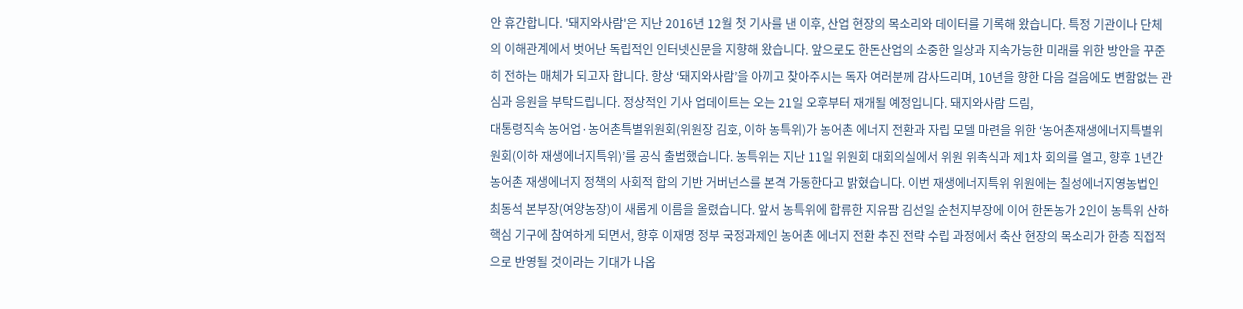안 휴간합니다. '돼지와사람'은 지난 2016년 12월 첫 기사를 낸 이후, 산업 현장의 목소리와 데이터를 기록해 왔습니다. 특정 기관이나 단체의 이해관계에서 벗어난 독립적인 인터넷신문을 지향해 왔습니다. 앞으로도 한돈산업의 소중한 일상과 지속가능한 미래를 위한 방안을 꾸준히 전하는 매체가 되고자 합니다. 항상 ‘돼지와사람’을 아끼고 찾아주시는 독자 여러분께 감사드리며, 10년을 향한 다음 걸음에도 변함없는 관심과 응원을 부탁드립니다. 정상적인 기사 업데이트는 오는 21일 오후부터 재개될 예정입니다. 돼지와사람 드림,
대통령직속 농어업·농어촌특별위원회(위원장 김호, 이하 농특위)가 농어촌 에너지 전환과 자립 모델 마련을 위한 ‘농어촌재생에너지특별위원회(이하 재생에너지특위)’를 공식 출범했습니다. 농특위는 지난 11일 위원회 대회의실에서 위원 위촉식과 제1차 회의를 열고, 향후 1년간 농어촌 재생에너지 정책의 사회적 합의 기반 거버넌스를 본격 가동한다고 밝혔습니다. 이번 재생에너지특위 위원에는 칠성에너지영농법인 최동석 본부장(여양농장)이 새롭게 이름을 올렸습니다. 앞서 농특위에 합류한 지유팜 김선일 순천지부장에 이어 한돈농가 2인이 농특위 산하 핵심 기구에 참여하게 되면서, 향후 이재명 정부 국정과제인 농어촌 에너지 전환 추진 전략 수립 과정에서 축산 현장의 목소리가 한층 직접적으로 반영될 것이라는 기대가 나옵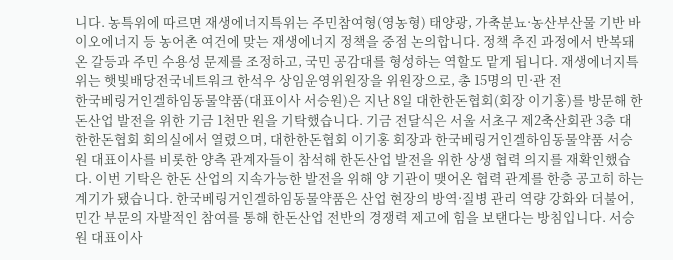니다. 농특위에 따르면 재생에너지특위는 주민참여형(영농형) 태양광, 가축분뇨·농산부산물 기반 바이오에너지 등 농어촌 여건에 맞는 재생에너지 정책을 중점 논의합니다. 정책 추진 과정에서 반복돼 온 갈등과 주민 수용성 문제를 조정하고, 국민 공감대를 형성하는 역할도 맡게 됩니다. 재생에너지특위는 햇빛배당전국네트워크 한석우 상임운영위원장을 위원장으로, 총 15명의 민·관 전
한국베링거인겔하임동물약품(대표이사 서승원)은 지난 8일 대한한돈협회(회장 이기홍)를 방문해 한돈산업 발전을 위한 기금 1천만 원을 기탁했습니다. 기금 전달식은 서울 서초구 제2축산회관 3층 대한한돈협회 회의실에서 열렸으며, 대한한돈협회 이기홍 회장과 한국베링거인겔하임동물약품 서승원 대표이사를 비롯한 양측 관계자들이 참석해 한돈산업 발전을 위한 상생 협력 의지를 재확인했습다. 이번 기탁은 한돈 산업의 지속가능한 발전을 위해 양 기관이 맺어온 협력 관계를 한층 공고히 하는 계기가 됐습니다. 한국베링거인겔하임동물약품은 산업 현장의 방역·질병 관리 역량 강화와 더불어, 민간 부문의 자발적인 참여를 통해 한돈산업 전반의 경쟁력 제고에 힘을 보탠다는 방침입니다. 서승원 대표이사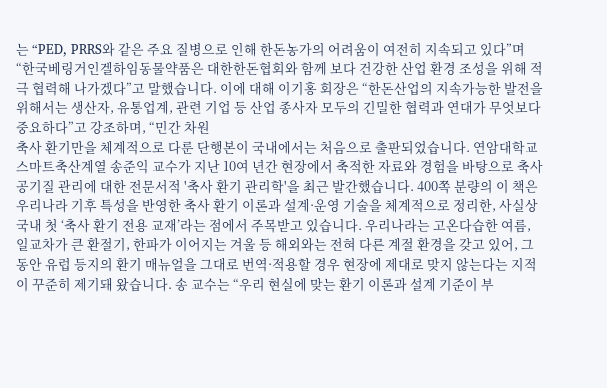는 “PED, PRRS와 같은 주요 질병으로 인해 한돈농가의 어려움이 여전히 지속되고 있다”며 “한국베링거인겔하임동물약품은 대한한돈협회와 함께 보다 건강한 산업 환경 조성을 위해 적극 협력해 나가겠다”고 말했습니다. 이에 대해 이기홍 회장은 “한돈산업의 지속가능한 발전을 위해서는 생산자, 유통업계, 관련 기업 등 산업 종사자 모두의 긴밀한 협력과 연대가 무엇보다 중요하다”고 강조하며, “민간 차원
축사 환기만을 체계적으로 다룬 단행본이 국내에서는 처음으로 출판되었습니다. 연암대학교 스마트축산계열 송준익 교수가 지난 10여 년간 현장에서 축적한 자료와 경험을 바탕으로 축사 공기질 관리에 대한 전문서적 '축사 환기 관리학'을 최근 발간했습니다. 400쪽 분량의 이 책은 우리나라 기후 특성을 반영한 축사 환기 이론과 설계·운영 기술을 체계적으로 정리한, 사실상 국내 첫 ‘축사 환기 전용 교재’라는 점에서 주목받고 있습니다. 우리나라는 고온다습한 여름, 일교차가 큰 환절기, 한파가 이어지는 겨울 등 해외와는 전혀 다른 계절 환경을 갖고 있어, 그동안 유럽 등지의 환기 매뉴얼을 그대로 번역·적용할 경우 현장에 제대로 맞지 않는다는 지적이 꾸준히 제기돼 왔습니다. 송 교수는 “우리 현실에 맞는 환기 이론과 설계 기준이 부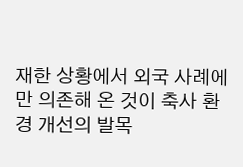재한 상황에서 외국 사례에만 의존해 온 것이 축사 환경 개선의 발목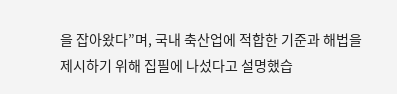을 잡아왔다”며, 국내 축산업에 적합한 기준과 해법을 제시하기 위해 집필에 나섰다고 설명했습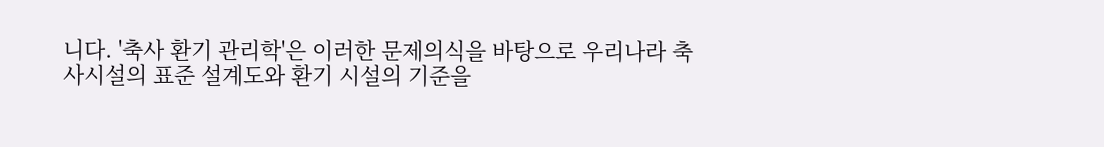니다. '축사 환기 관리학'은 이러한 문제의식을 바탕으로 우리나라 축사시설의 표준 설계도와 환기 시설의 기준을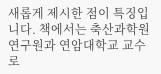새롭게 제시한 점이 특징입니다. 책에서는 축산과학원 연구원과 연암대학교 교수로